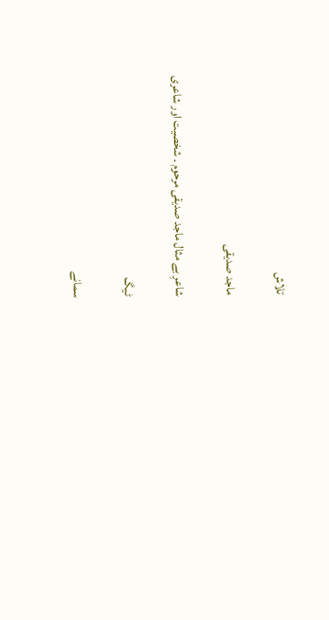تلاش

ماجد صدیقی

شاعرِ بے مثال ماجد صدیقی مرحوم ۔ شخصیت اور شاعری

ٹیگ

سمانے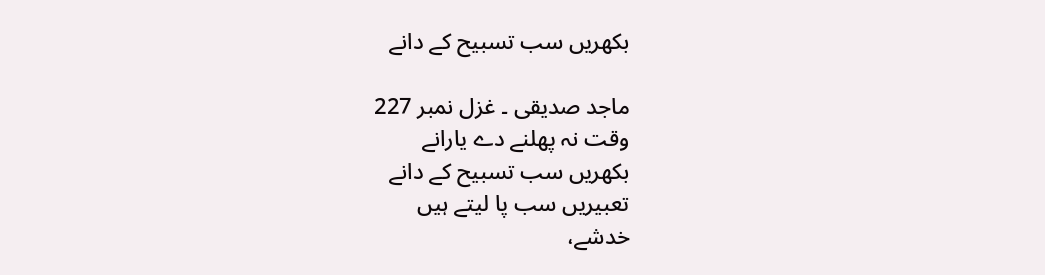بکھریں سب تسبیح کے دانے

ماجد صدیقی ۔ غزل نمبر 227
وقت نہ پھلنے دے یارانے
بکھریں سب تسبیح کے دانے
تعبیریں سب پا لیتے ہیں
خدشے،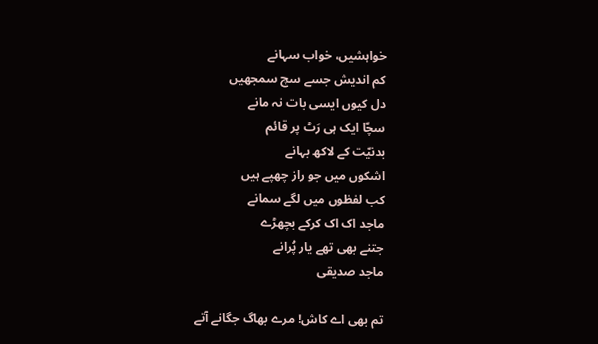خواہشیں، خواب سہانے
کم اندیش جسے سچ سمجھیں
دل کیوں ایسی بات نہ مانے
سچّا ایک ہی رَٹ پر قائم
بدنیّت کے لاکھ بہانے
اشکوں میں جو راز چھپے ہیں
کب لفظوں میں لگے سمانے
ماجد اک اک کرکے بچھڑے
جتنے بھی تھے یار پُرانے
ماجد صدیقی

تم بھی اے کاش! مرے بھاگ جگانے آتے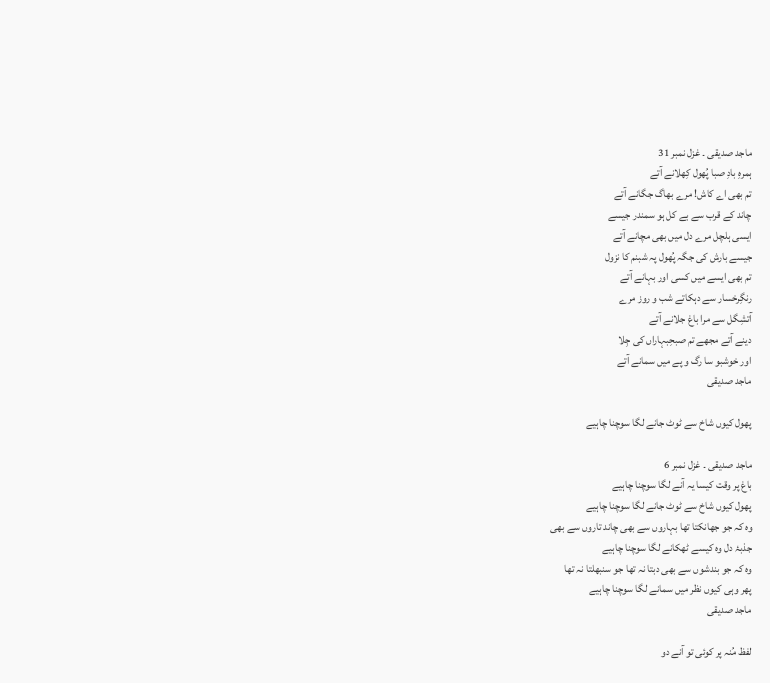ماجد صدیقی ۔ غزل نمبر 31
ہمرہِ بادِ صبا پُھول کِھلانے آتے
تم بھی اے کاش! مرے بھاگ جگانے آتے
چاند کے قرب سے بے کل ہو سمندر جیسے
ایسی ہلچل مرے دل میں بھی مچانے آتے
جیسے بارش کی جگہ پُھول پہ شبنم کا نزول
تم بھی ایسے میں کسی اور بہانے آتے
رنگِرخسار سے دہکاتے شب و روز مرے
آتشِگل سے مرا باغ جلانے آتے
دینے آتے مجھے تم صبحِبہاراں کی جِلا
اور خوشبو سا رگ و پے میں سمانے آتے
ماجد صدیقی

پھول کیوں شاخ سے ٹوٹ جانے لگا سوچنا چاہیے

ماجد صدیقی ۔ غزل نمبر 6
باغ پر وقت کیسا یہ آنے لگا سوچنا چاہیے
پھول کیوں شاخ سے ٹوٹ جانے لگا سوچنا چاہیے
وہ کہ جو جھانکتا تھا بہاروں سے بھی چاند تاروں سے بھی
جذبۂ دل وہ کیسے ٹھکانے لگا سوچنا چاہیے
وہ کہ جو بندشوں سے بھی دبتا نہ تھا جو سنبھلتا نہ تھا
پھر وہی کیوں نظر میں سمانے لگا سوچنا چاہیے
ماجد صدیقی

لفظ مُنہ پر کوئی تو آنے دو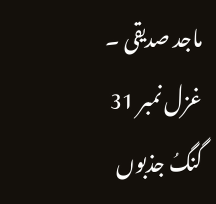ماجد صدیقی ۔ غزل نمبر 31
گنگُ جذبوں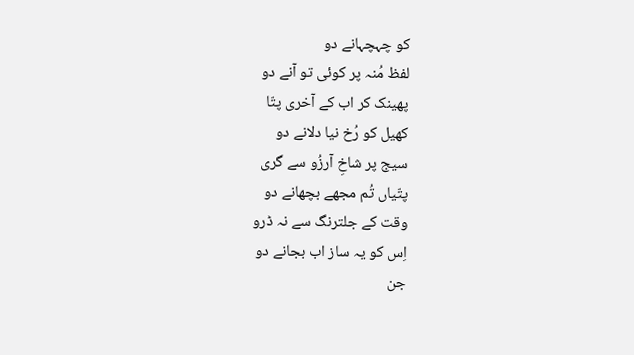کو چہچہانے دو
لفظ مُنہ پر کوئی تو آنے دو
پھینک کر اب کے آخری پتّا
کھیل کو رُخ نیا دلانے دو
سیج پر شاخِ آرزُو سے گری
پتّیاں تُم مجھے بچھانے دو
وقت کے جلترنگ سے نہ ڈرو
اِس کو یہ ساز اب بجانے دو
جن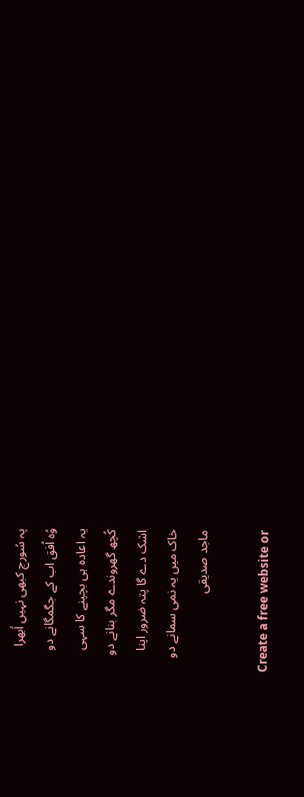پہ سُورج کبھی نہیں اُبھرا
وُہ اُفق اب کے جگمگانے دو
یہ اعادہ ہی بچپنے کا سہی
کُچھ گھروندے مگر بنانے دو
اشک دے گا پتہ ضرور اپنا
خاک میں یہ نمی سمانے دو
ماجد صدیقی

Create a free website or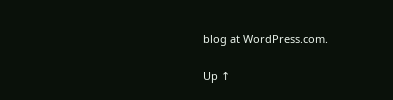blog at WordPress.com.

Up ↑